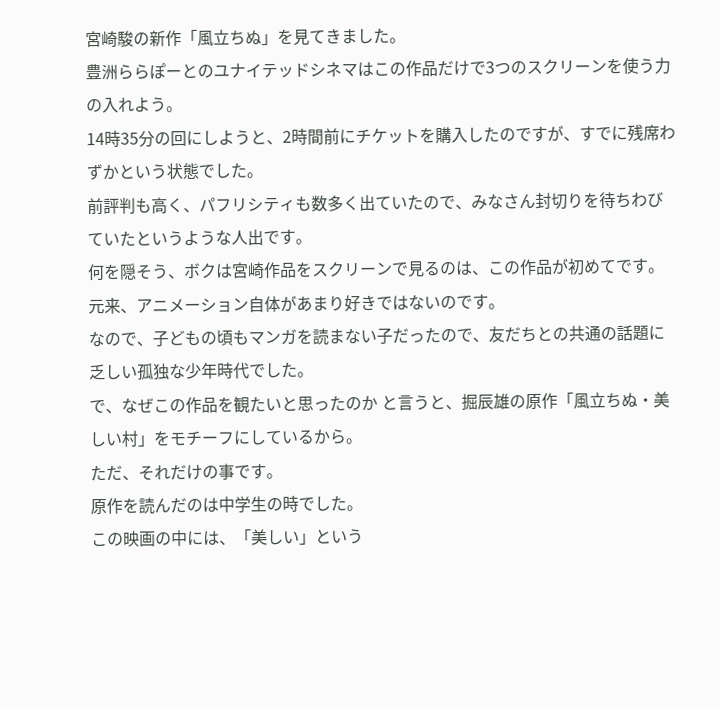宮崎駿の新作「風立ちぬ」を見てきました。
豊洲ららぽーとのユナイテッドシネマはこの作品だけで3つのスクリーンを使う力の入れよう。
14時35分の回にしようと、2時間前にチケットを購入したのですが、すでに残席わずかという状態でした。
前評判も高く、パフリシティも数多く出ていたので、みなさん封切りを待ちわびていたというような人出です。
何を隠そう、ボクは宮崎作品をスクリーンで見るのは、この作品が初めてです。
元来、アニメーション自体があまり好きではないのです。
なので、子どもの頃もマンガを読まない子だったので、友だちとの共通の話題に乏しい孤独な少年時代でした。
で、なぜこの作品を観たいと思ったのか と言うと、掘辰雄の原作「風立ちぬ・美しい村」をモチーフにしているから。
ただ、それだけの事です。
原作を読んだのは中学生の時でした。
この映画の中には、「美しい」という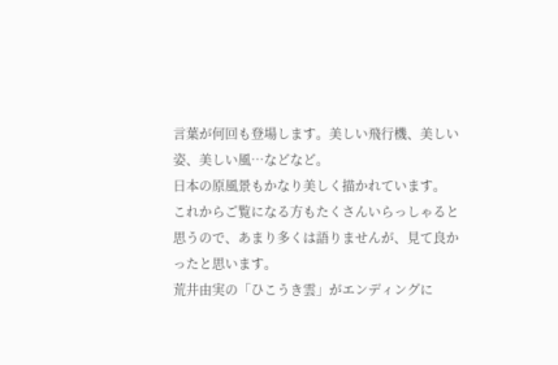言葉が何回も登場します。美しい飛行機、美しい姿、美しい風…などなど。
日本の原風景もかなり美しく描かれています。
これからご覧になる方もたくさんいらっしゃると思うので、あまり多くは語りませんが、見て良かったと思います。
荒井由実の「ひこうき雲」がエンディングに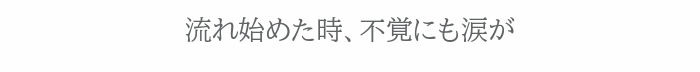流れ始めた時、不覚にも涙が